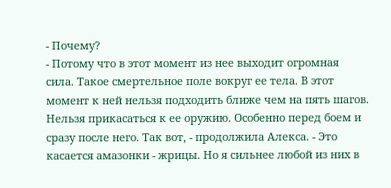- Почему?
- Потому что в этот момент из нее выходит огромная сила. Такое смертельное поле вокруг ее тела. В этот момент к ней нельзя подходить ближе чем на пять шагов. Нельзя прикасаться к ее оружию. Особенно перед боем и сразу после него. Так вот, - продолжила Алекса. - Это касается амазонки - жрицы. Но я сильнее любой из них в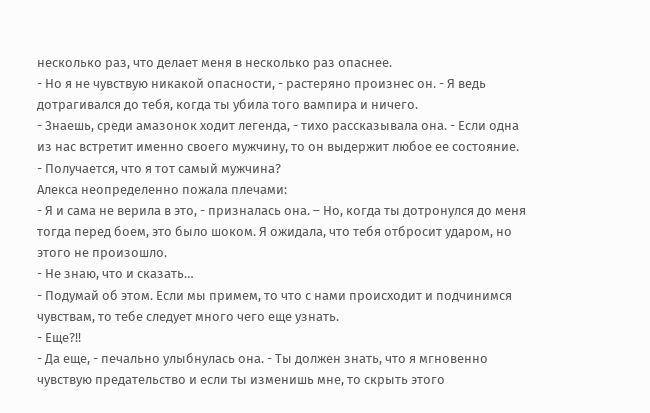несколько раз, что делает меня в несколько раз опаснее.
- Но я не чувствую никакой опасности, - растеряно произнес он. - Я ведь дотрагивался до тебя, когда ты убила того вампира и ничего.
- Знаешь, среди амазонок ходит легенда, - тихо рассказывала она. - Если одна из нас встретит именно своего мужчину, то он выдержит любое ее состояние.
- Получается, что я тот самый мужчина?
Алекса неопределенно пожала плечами:
- Я и сама не верила в это, - призналась она. – Но, когда ты дотронулся до меня тогда перед боем, это было шоком. Я ожидала, что тебя отбросит ударом, но этого не произошло.
- Не знаю, что и сказать…
- Подумай об этом. Если мы примем, то что с нами происходит и подчинимся чувствам, то тебе следует много чего еще узнать.
- Еще?!!
- Да еще, - печально улыбнулась она. - Ты должен знать, что я мгновенно чувствую предательство и если ты изменишь мне, то скрыть этого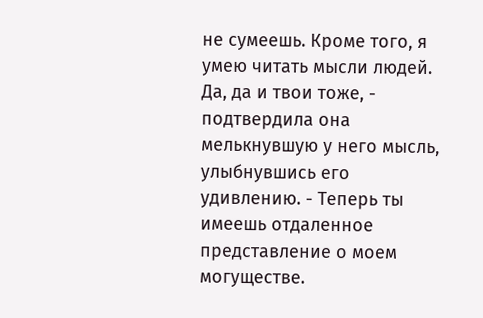не сумеешь. Кроме того, я умею читать мысли людей. Да, да и твои тоже, - подтвердила она мелькнувшую у него мысль, улыбнувшись его удивлению. - Теперь ты имеешь отдаленное представление о моем могуществе.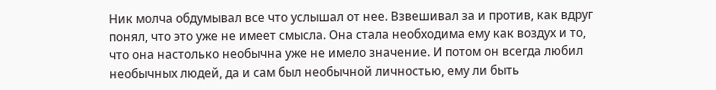Ник молча обдумывал все что услышал от нее. Взвешивал за и против, как вдруг понял, что это уже не имеет смысла. Она стала необходима ему как воздух и то, что она настолько необычна уже не имело значение. И потом он всегда любил необычных людей, да и сам был необычной личностью, ему ли быть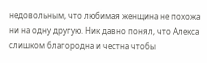недовольным, что любимая женщина не похожа ни на одну другую. Ник давно понял, что Алекса слишком благородна и честна чтобы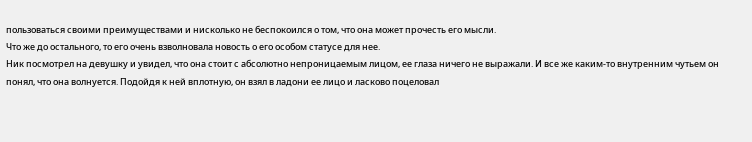пользоваться своими преимуществами и нисколько не беспокоился о том, что она может прочесть его мысли.
Что же до остального, то его очень взволновала новость о его особом статусе для нее.
Ник посмотрел на девушку и увидел, что она стоит с абсолютно непроницаемым лицом, ее глаза ничего не выражали. И все же каким-то внутренним чутьем он понял, что она волнуется. Подойдя к ней вплотную, он взял в ладони ее лицо и ласково поцеловал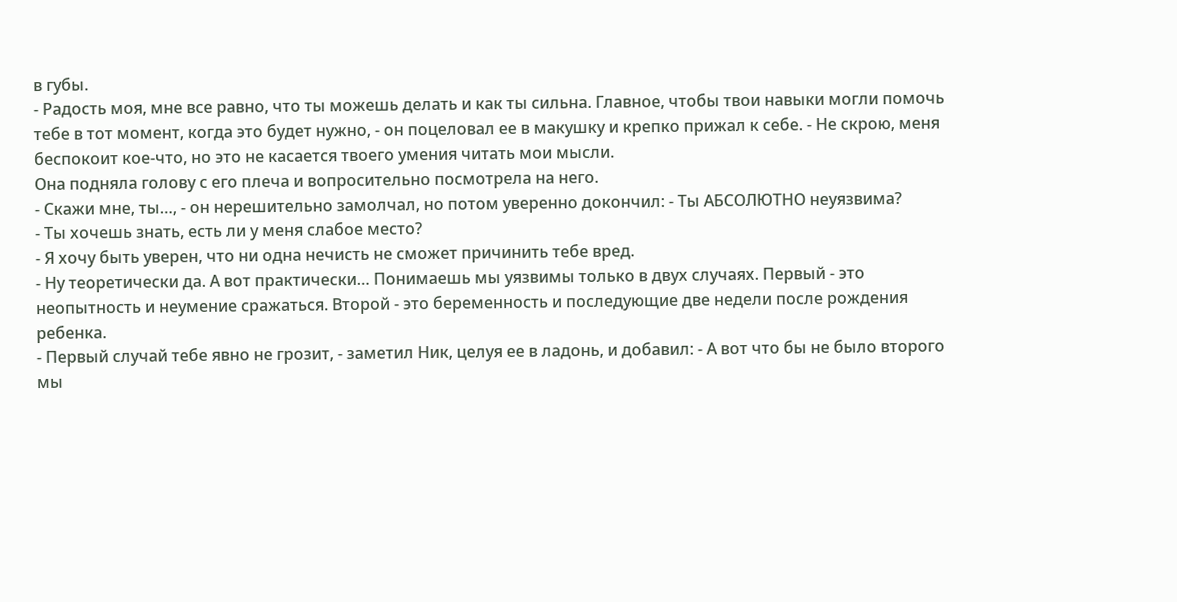в губы.
- Радость моя, мне все равно, что ты можешь делать и как ты сильна. Главное, чтобы твои навыки могли помочь тебе в тот момент, когда это будет нужно, - он поцеловал ее в макушку и крепко прижал к себе. - Не скрою, меня беспокоит кое-что, но это не касается твоего умения читать мои мысли.
Она подняла голову с его плеча и вопросительно посмотрела на него.
- Скажи мне, ты…, - он нерешительно замолчал, но потом уверенно докончил: - Ты АБСОЛЮТНО неуязвима?
- Ты хочешь знать, есть ли у меня слабое место?
- Я хочу быть уверен, что ни одна нечисть не сможет причинить тебе вред.
- Ну теоретически да. А вот практически… Понимаешь мы уязвимы только в двух случаях. Первый - это неопытность и неумение сражаться. Второй - это беременность и последующие две недели после рождения ребенка.
- Первый случай тебе явно не грозит, - заметил Ник, целуя ее в ладонь, и добавил: - А вот что бы не было второго мы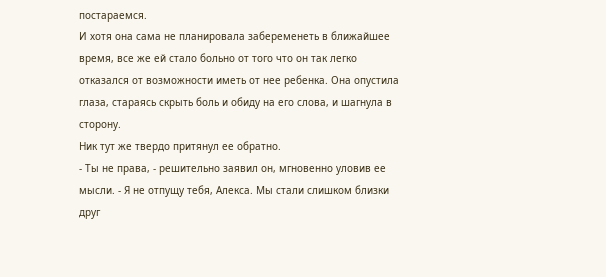постараемся.
И хотя она сама не планировала забеременеть в ближайшее время, все же ей стало больно от того что он так легко отказался от возможности иметь от нее ребенка. Она опустила глаза, стараясь скрыть боль и обиду на его слова, и шагнула в сторону.
Ник тут же твердо притянул ее обратно.
- Ты не права, - решительно заявил он, мгновенно уловив ее мысли. - Я не отпущу тебя, Алекса. Мы стали слишком близки друг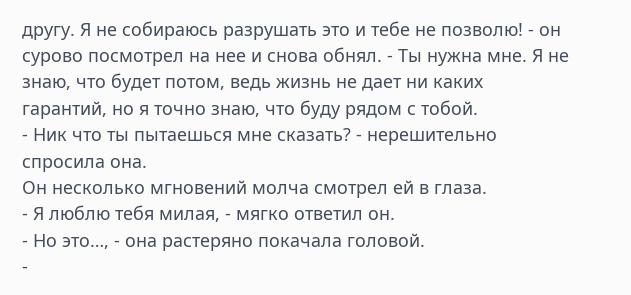другу. Я не собираюсь разрушать это и тебе не позволю! - он сурово посмотрел на нее и снова обнял. - Ты нужна мне. Я не знаю, что будет потом, ведь жизнь не дает ни каких гарантий, но я точно знаю, что буду рядом с тобой.
- Ник что ты пытаешься мне сказать? - нерешительно спросила она.
Он несколько мгновений молча смотрел ей в глаза.
- Я люблю тебя милая, - мягко ответил он.
- Но это…, - она растеряно покачала головой.
-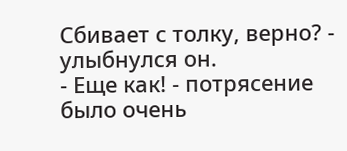Сбивает с толку, верно? - улыбнулся он.
- Еще как! - потрясение было очень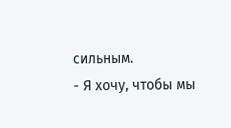сильным.
- Я хочу, чтобы мы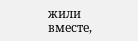жили вместе,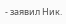- заявил Ник.